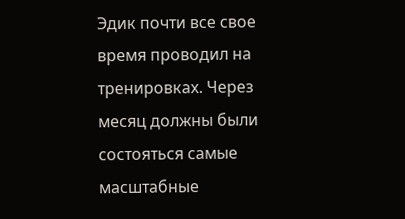Эдик почти все свое время проводил на тренировках. Через месяц должны были состояться самые масштабные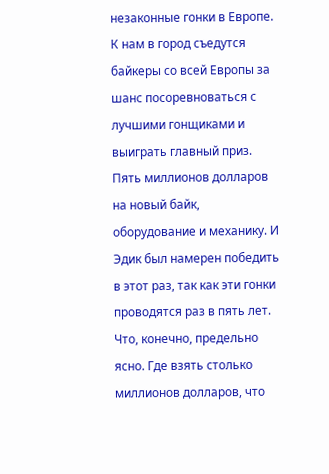незаконные гонки в Европе. К нам в город съедутся байкеры со всей Европы за шанс посоревноваться с лучшими гонщиками и выиграть главный приз. Пять миллионов долларов на новый байк, оборудование и механику. И Эдик был намерен победить в этот раз, так как эти гонки проводятся раз в пять лет. Что, конечно, предельно ясно. Где взять столько миллионов долларов, что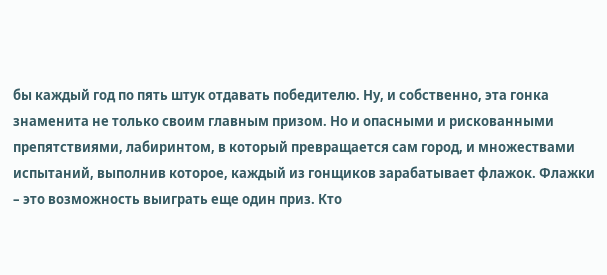бы каждый год по пять штук отдавать победителю. Ну, и собственно, эта гонка знаменита не только своим главным призом. Но и опасными и рискованными препятствиями, лабиринтом, в который превращается сам город, и множествами испытаний, выполнив которое, каждый из гонщиков зарабатывает флажок. Флажки – это возможность выиграть еще один приз. Кто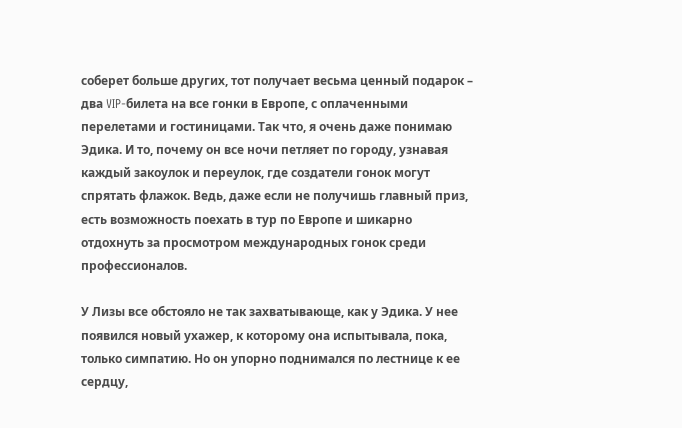соберет больше других, тот получает весьма ценный подарок – два VIP-билета на все гонки в Европе, с оплаченными перелетами и гостиницами. Так что, я очень даже понимаю Эдика. И то, почему он все ночи петляет по городу, узнавая каждый закоулок и переулок, где создатели гонок могут спрятать флажок. Ведь, даже если не получишь главный приз, есть возможность поехать в тур по Европе и шикарно отдохнуть за просмотром международных гонок среди профессионалов.

У Лизы все обстояло не так захватывающе, как у Эдика. У нее появился новый ухажер, к которому она испытывала, пока, только симпатию. Но он упорно поднимался по лестнице к ее сердцу,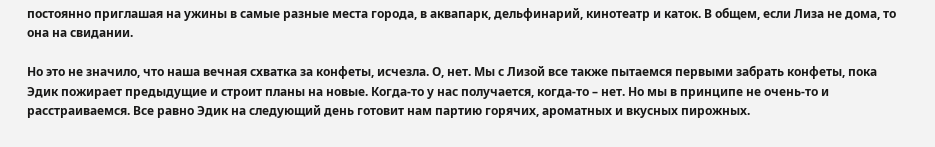постоянно приглашая на ужины в самые разные места города, в аквапарк, дельфинарий, кинотеатр и каток. В общем, если Лиза не дома, то она на свидании.

Но это не значило, что наша вечная схватка за конфеты, исчезла. О, нет. Мы с Лизой все также пытаемся первыми забрать конфеты, пока Эдик пожирает предыдущие и строит планы на новые. Когда-то у нас получается, когда-то – нет. Но мы в принципе не очень-то и расстраиваемся. Все равно Эдик на следующий день готовит нам партию горячих, ароматных и вкусных пирожных.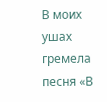В моих ушах гремела песня «В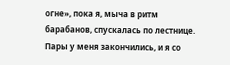огне», пока я, мыча в ритм барабанов, спускалась по лестнице. Пары у меня закончились, и я со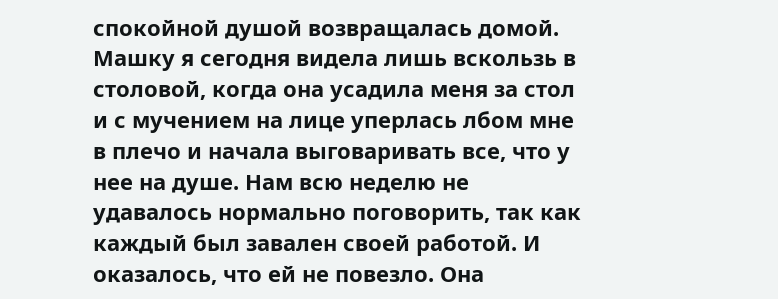спокойной душой возвращалась домой. Машку я сегодня видела лишь вскользь в столовой, когда она усадила меня за стол и с мучением на лице уперлась лбом мне в плечо и начала выговаривать все, что у нее на душе. Нам всю неделю не удавалось нормально поговорить, так как каждый был завален своей работой. И оказалось, что ей не повезло. Она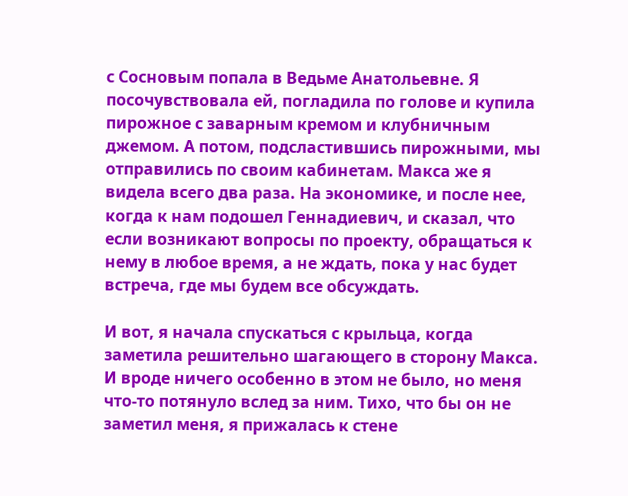с Сосновым попала в Ведьме Анатольевне. Я посочувствовала ей, погладила по голове и купила пирожное с заварным кремом и клубничным джемом. А потом, подсластившись пирожными, мы отправились по своим кабинетам. Макса же я видела всего два раза. На экономике, и после нее, когда к нам подошел Геннадиевич, и сказал, что если возникают вопросы по проекту, обращаться к нему в любое время, а не ждать, пока у нас будет встреча, где мы будем все обсуждать.

И вот, я начала спускаться с крыльца, когда заметила решительно шагающего в сторону Макса. И вроде ничего особенно в этом не было, но меня что-то потянуло вслед за ним. Тихо, что бы он не заметил меня, я прижалась к стене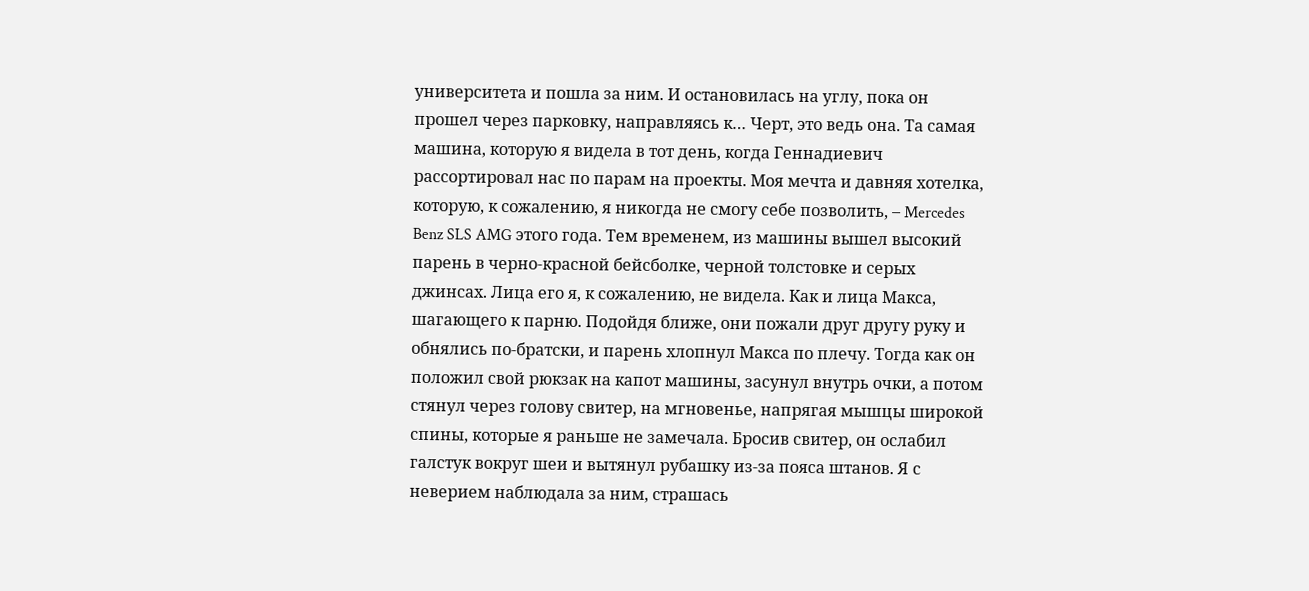университета и пошла за ним. И остановилась на углу, пока он прошел через парковку, направляясь к… Черт, это ведь она. Та самая машина, которую я видела в тот день, когда Геннадиевич рассортировал нас по парам на проекты. Моя мечта и давняя хотелка, которую, к сожалению, я никогда не смогу себе позволить, – Mercedes Benz SLS AMG этого года. Тем временем, из машины вышел высокий парень в черно-красной бейсболке, черной толстовке и серых джинсах. Лица его я, к сожалению, не видела. Как и лица Макса, шагающего к парню. Подойдя ближе, они пожали друг другу руку и обнялись по-братски, и парень хлопнул Макса по плечу. Тогда как он положил свой рюкзак на капот машины, засунул внутрь очки, а потом стянул через голову свитер, на мгновенье, напрягая мышцы широкой спины, которые я раньше не замечала. Бросив свитер, он ослабил галстук вокруг шеи и вытянул рубашку из-за пояса штанов. Я с неверием наблюдала за ним, страшась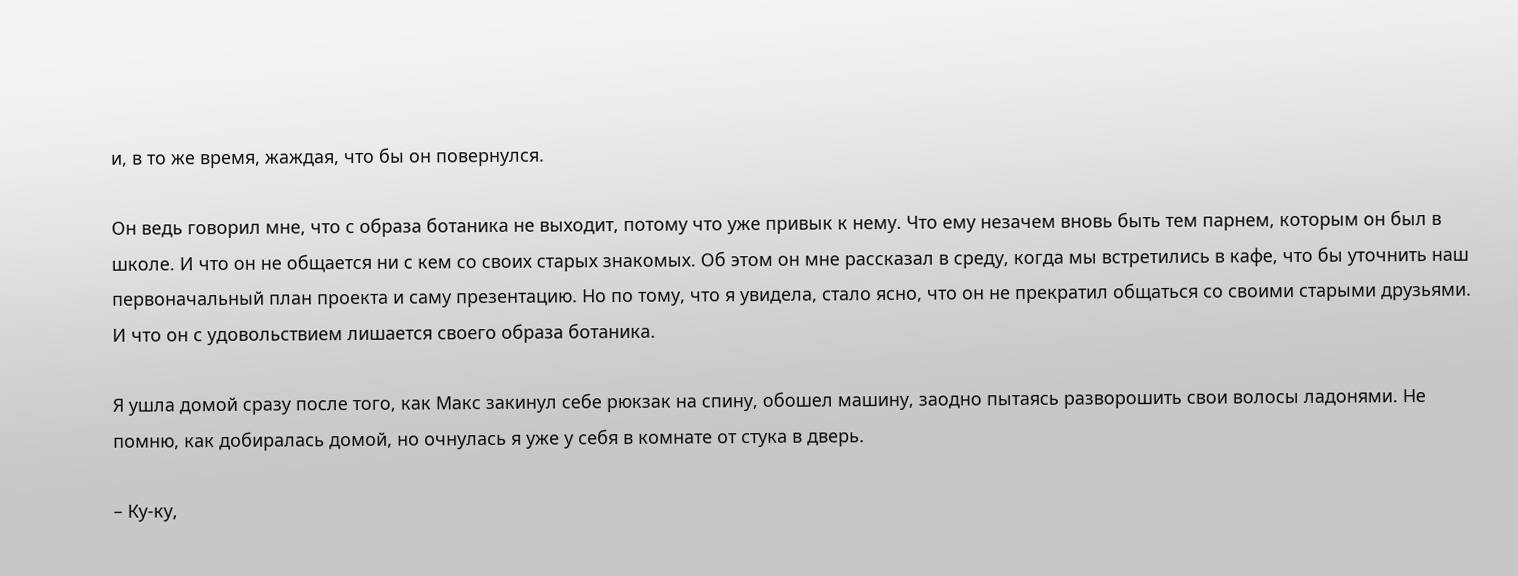и, в то же время, жаждая, что бы он повернулся.

Он ведь говорил мне, что с образа ботаника не выходит, потому что уже привык к нему. Что ему незачем вновь быть тем парнем, которым он был в школе. И что он не общается ни с кем со своих старых знакомых. Об этом он мне рассказал в среду, когда мы встретились в кафе, что бы уточнить наш первоначальный план проекта и саму презентацию. Но по тому, что я увидела, стало ясно, что он не прекратил общаться со своими старыми друзьями. И что он с удовольствием лишается своего образа ботаника.

Я ушла домой сразу после того, как Макс закинул себе рюкзак на спину, обошел машину, заодно пытаясь разворошить свои волосы ладонями. Не помню, как добиралась домой, но очнулась я уже у себя в комнате от стука в дверь.

– Ку-ку,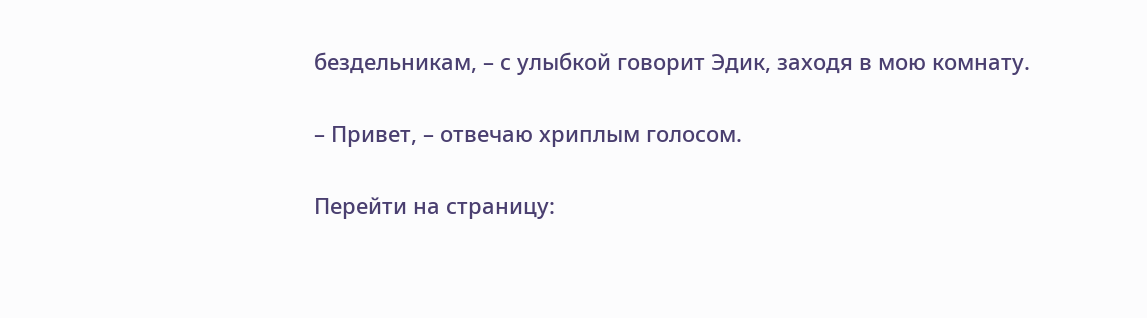бездельникам, – с улыбкой говорит Эдик, заходя в мою комнату.

– Привет, – отвечаю хриплым голосом.

Перейти на страницу: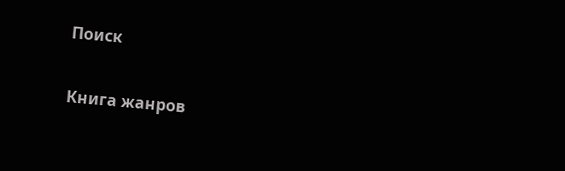Поиск

Книга жанров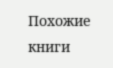Похожие книги